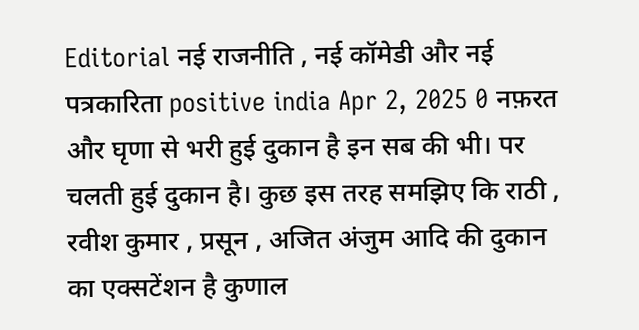Editorial नई राजनीति , नई कॉमेडी और नई पत्रकारिता positive india Apr 2, 2025 0 नफ़रत और घृणा से भरी हुई दुकान है इन सब की भी। पर चलती हुई दुकान है। कुछ इस तरह समझिए कि राठी , रवीश कुमार , प्रसून , अजित अंजुम आदि की दुकान का एक्सटेंशन है कुणाल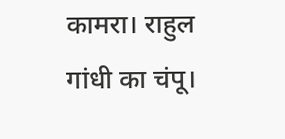कामरा। राहुल गांधी का चंपू।